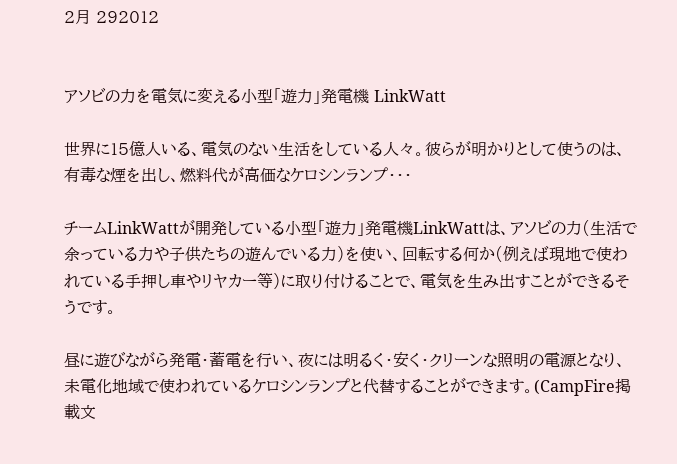2月 292012


アソビの力を電気に変える小型「遊力」発電機 LinkWatt

世界に15億人いる、電気のない生活をしている人々。彼らが明かりとして使うのは、有毒な煙を出し、燃料代が高価なケロシンランプ・・・

チームLinkWattが開発している小型「遊力」発電機LinkWattは、アソビの力(生活で余っている力や子供たちの遊んでいる力)を使い、回転する何か(例えば現地で使われている手押し車やリヤカー等)に取り付けることで、電気を生み出すことができるそうです。

昼に遊びながら発電・蓄電を行い、夜には明るく・安く・クリーンな照明の電源となり、未電化地域で使われているケロシンランプと代替することができます。(CampFire掲載文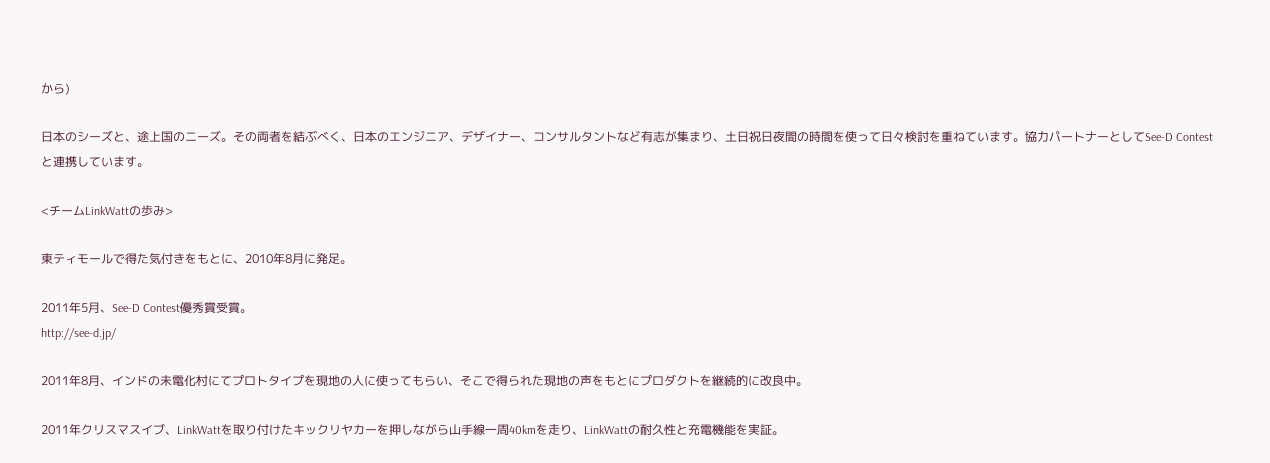から)

日本のシーズと、途上国のニーズ。その両者を結ぶべく、日本のエンジニア、デザイナー、コンサルタントなど有志が集まり、土日祝日夜間の時間を使って日々検討を重ねています。協力パートナーとしてSee-D Contestと連携しています。

<チームLinkWattの歩み>

東ティモールで得た気付きをもとに、2010年8月に発足。

2011年5月、See-D Contest優秀賞受賞。
http://see-d.jp/

2011年8月、インドの未電化村にてプロトタイプを現地の人に使ってもらい、そこで得られた現地の声をもとにプロダクトを継続的に改良中。

2011年クリスマスイブ、LinkWattを取り付けたキックリヤカーを押しながら山手線一周40kmを走り、LinkWattの耐久性と充電機能を実証。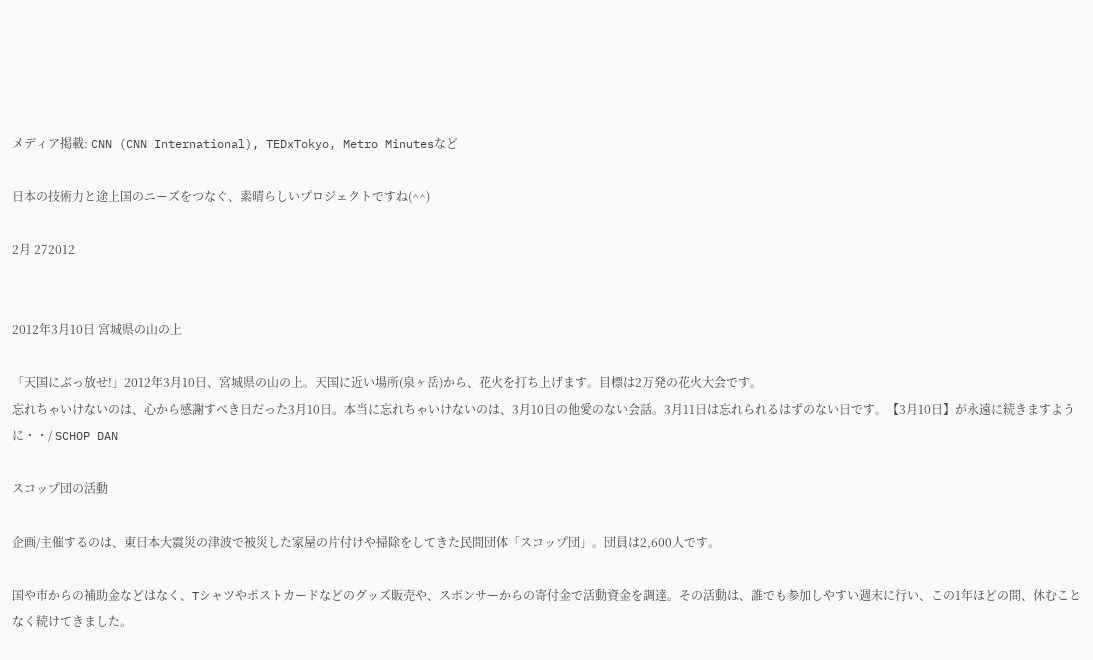メディア掲載: CNN (CNN International), TEDxTokyo, Metro Minutesなど

日本の技術力と途上国のニーズをつなぐ、素晴らしいプロジェクトですね(^^)

2月 272012


2012年3月10日 宮城県の山の上

「天国にぶっ放せ!」2012年3月10日、宮城県の山の上。天国に近い場所(泉ヶ岳)から、花火を打ち上げます。目標は2万発の花火大会です。
忘れちゃいけないのは、心から感謝すべき日だった3月10日。本当に忘れちゃいけないのは、3月10日の他愛のない会話。3月11日は忘れられるはずのない日です。【3月10日】が永遠に続きますように・・/ SCHOP DAN

スコップ団の活動

企画/主催するのは、東日本大震災の津波で被災した家屋の片付けや掃除をしてきた民間団体「スコップ団」。団員は2,600人です。

国や市からの補助金などはなく、Tシャツやポストカードなどのグッズ販売や、スポンサーからの寄付金で活動資金を調達。その活動は、誰でも参加しやすい週末に行い、この1年ほどの間、休むことなく続けてきました。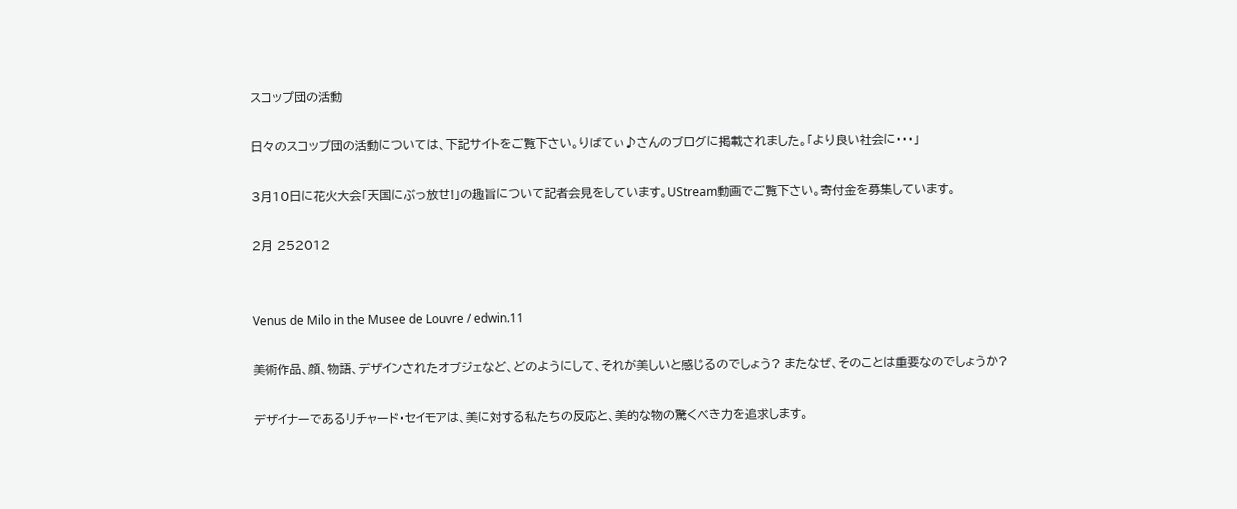スコップ団の活動

日々のスコップ団の活動については、下記サイトをご覧下さい。りばてぃ♪さんのブログに掲載されました。「より良い社会に・・・」

3月10日に花火大会「天国にぶっ放せ!」の趣旨について記者会見をしています。UStream動画でご覧下さい。寄付金を募集しています。

2月 252012


Venus de Milo in the Musee de Louvre / edwin.11

美術作品、顔、物語、デザインされたオブジェなど、どのようにして、それが美しいと感じるのでしょう? またなぜ、そのことは重要なのでしょうか?

デザイナーであるリチャード・セイモアは、美に対する私たちの反応と、美的な物の驚くべき力を追求します。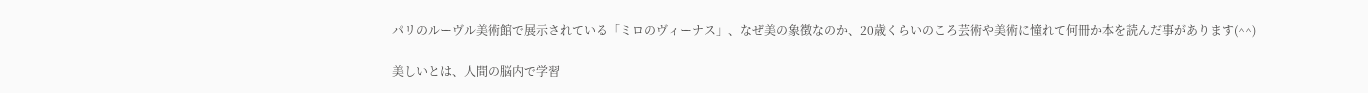パリのルーヴル美術館で展示されている「ミロのヴィーナス」、なぜ美の象徴なのか、20歳くらいのころ芸術や美術に憧れて何冊か本を読んだ事があります(^^)

美しいとは、人間の脳内で学習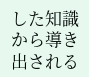した知識から導き出される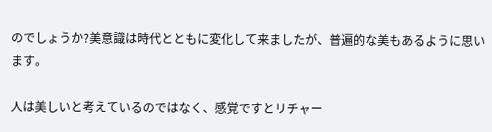のでしょうか?美意識は時代とともに変化して来ましたが、普遍的な美もあるように思います。

人は美しいと考えているのではなく、感覚ですとリチャー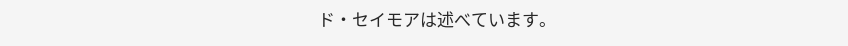ド・セイモアは述べています。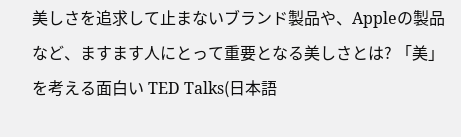美しさを追求して止まないブランド製品や、Appleの製品など、ますます人にとって重要となる美しさとは? 「美」を考える面白い TED Talks(日本語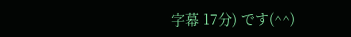字幕 17分) です(^^)